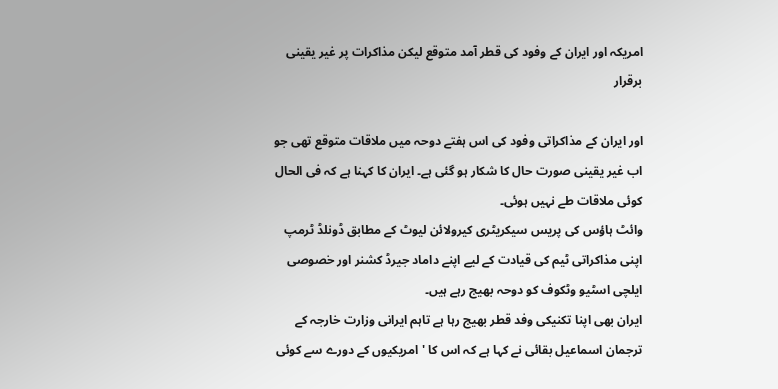امریکہ اور ایران کے وفود کی قطر آمد متوقع لیکن مذاکرات پر غیر یقینی برقرار

اور ایران کے مذاکراتی وفود کی اس ہفتے دوحہ میں ملاقات متوقع تھی جو اب غیر یقینی صورت حال کا شکار ہو گئی ہے۔ ایران کا کہنا ہے کہ فی الحال کوئی ملاقات طے نہیں ہوئی۔
وائٹ ہاؤس کی پریس سیکریٹری کیرولائن لیوٹ کے مطابق ڈونلڈ ٹرمپ اپنی مذاکراتی ٹیم کی قیادت کے لیے اپنے داماد جیرڈ کشنر اور خصوصی ایلچی اسٹیو وٹکوف کو دوحہ بھیج رہے ہیں۔
ایران بھی اپنا تکنیکی وفد قطر بھیج رہا ہے تاہم ایرانی وزارت خارجہ کے ترجمان اسماعیل بقائی نے کہا ہے کہ اس کا 'امریکیوں کے دورے سے کوئی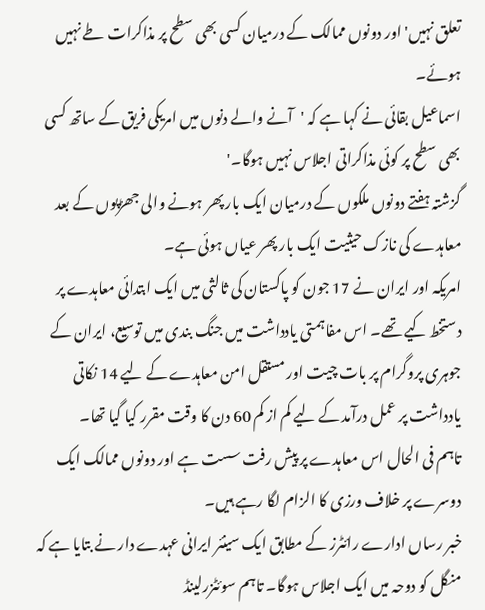تعلق نہیں' اور دونوں ممالک کے درمیان کسی بھی سطح پر مذاکرات طے نہیں ہوئے۔
اسماعیل بقائی نے کہا ہے کہ 'آنے والے دنوں میں امریکی فریق کے ساتھ کسی بھی سطح پر کوئی مذاکراتی اجلاس نہیں ہوگا۔'
گزشتہ ہفتے دونوں ملکوں کے درمیان ایک بار پھر ہونے والی جھڑپوں کے بعد معاہدے کی نازک حیثیت ایک بار پھر عیاں ہوئی ہے۔
امریکہ اور ایران نے 17 جون کو پاکستان کی ثالثی میں ایک ابتدائی معاہدے پر دستخط کیے تھے۔ اس مفاہمتی یادداشت میں جنگ بندی میں توسیع، ایران کے جوہری پروگرام پر بات چیت اور مستقل امن معاہدے کے لیے 14 نکاتی یادداشت پر عمل درآمد کے لیے کم از کم 60 دن کا وقت مقرر کیا گیا تھا۔
تاہم فی الحال اس معاہدے پر پیش رفت سست ہے اور دونوں ممالک ایک دوسرے پر خلاف ورزی کا الزام لگا رہے ہیں۔
خبر رساں ادارے رائٹرز کے مطابق ایک سینئر ایرانی عہدے دار نے بتایا ہے کہ منگل کو دوحہ میں ایک اجلاس ہوگا۔ تاہم سوئٹزرلینڈ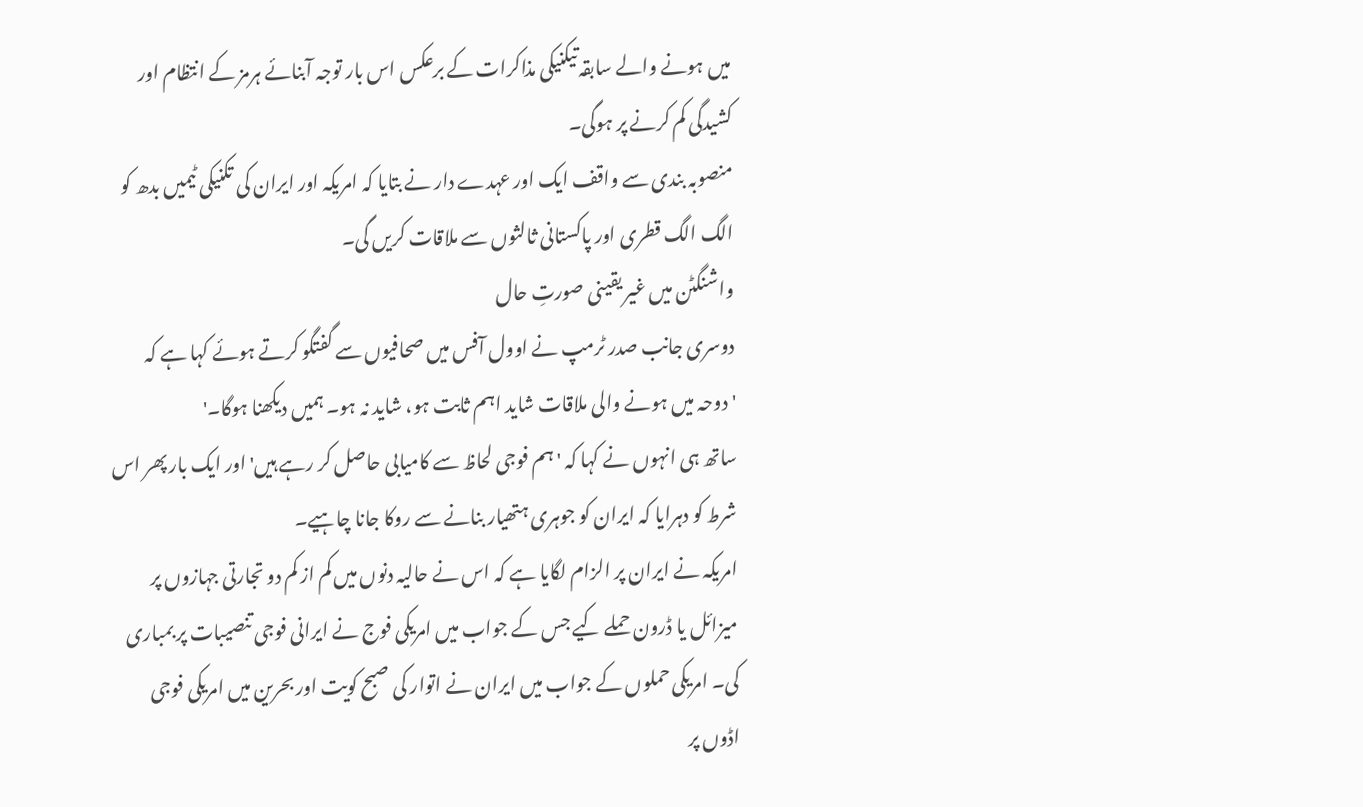میں ہونے والے سابقہ تیکنیکی مذاکرات کے برعکس اس بار توجہ آبنائے ہرمز کے انتظام اور کشیدگی کم کرنے پر ہوگی۔
منصوبہ بندی سے واقف ایک اور عہدے دار نے بتایا کہ امریکہ اور ایران کی تکنیکی ٹیمیں بدھ کو الگ الگ قطری اور پاکستانی ثالثوں سے ملاقات کریں گی۔
واشنگٹن میں غیر یقینی صورتِ حال
دوسری جانب صدر ٹرمپ نے اوول آفس میں صحافیوں سے گفتگو کرتے ہوئے کہا ہے کہ 'دوحہ میں ہونے والی ملاقات شاید اہم ثابت ہو، شاید نہ ہو۔ ہمیں دیکھنا ہوگا۔'
ساتھ ہی انہوں نے کہا کہ 'ہم فوجی لحاظ سے کامیابی حاصل کر رہے ہیں' اور ایک بار پھر اس شرط کو دہرایا کہ ایران کو جوہری ہتھیار بنانے سے روکا جانا چاہیے۔
امریکہ نے ایران پر الزام لگایا ہے کہ اس نے حالیہ دنوں میں کم از کم دو تجارتی جہازوں پر میزائل یا ڈرون حملے کیے جس کے جواب میں امریکی فوج نے ایرانی فوجی تنصیبات پر بمباری کی۔ امریکی حملوں کے جواب میں ایران نے اتوار کی صبح کویت اور بحرین میں امریکی فوجی اڈوں پر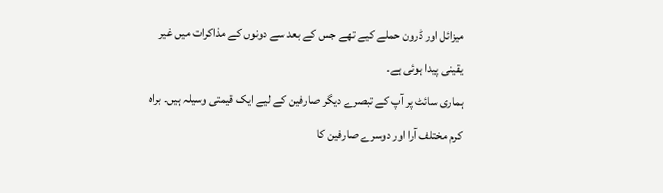میزائل اور ڈرون حملے کیے تھے جس کے بعد سے دونوں کے مذاکرات میں غیر یقینی پیدا ہوئی ہے۔
ہماری سائٹ پر آپ کے تبصرے دیگر صارفین کے لیے ایک قیمتی وسیلہ ہیں۔ براہ کرم مختلف آرا اور دوسرے صارفین کا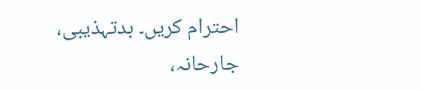احترام کریں۔ بدتہذیبی، جارحانہ،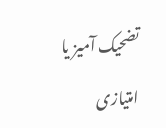تضحیک آمیز یا امتیازی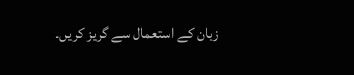زبان کے استعمال سے گریز کریں۔